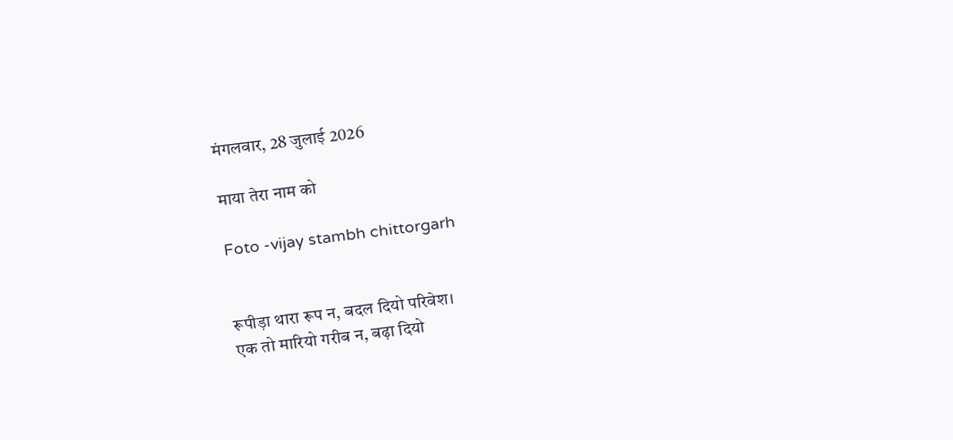मंगलवार, 28 जुलाई 2026

माया तेरा नाम को

Foto -vijay stambh chittorgarh


रूपीड़ा थारा रूप न, बदल दियो परिवेश।
एक तो मारियो गरीब न, बढ़ा दियो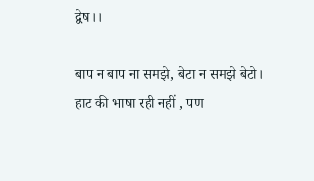द्वेष।।

बाप न बाप ना समझे, बेटा न समझे बेटो।
हाट की भाषा रही नहीं , पण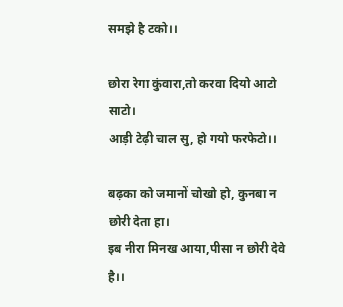समझे है टको।।

छोरा रेगा कुंवारा,तो करवा दियो आटो साटो।
आड़ी टेढ़ी चाल सु, हो गयो फरफेटो।।

बढ़का को जमानों चोखो हो, कुनबा न छोरी देता हा।
इब नीरा मिनख आया,पीसा न छोरी देवे है।।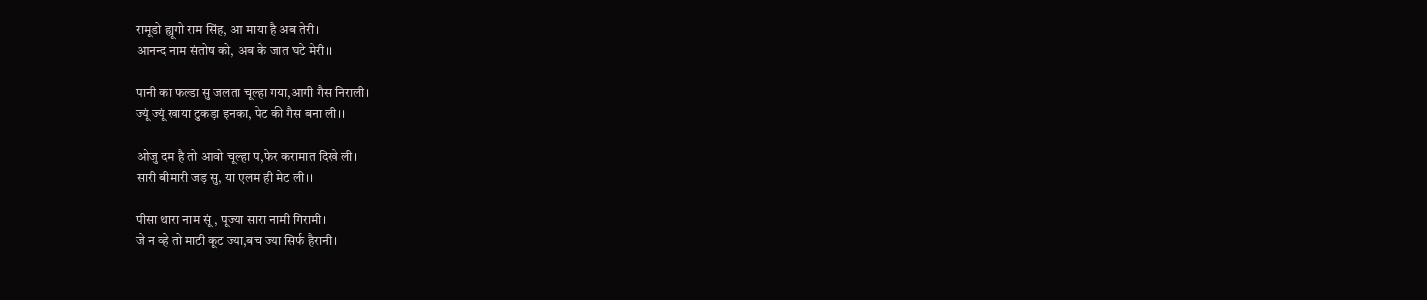रामूडो ह्यूगो राम सिंह, आ माया है अब तेरी।
आनन्द नाम संतोष को, अब के जात घटे मेरी।।

पानी का फल्डा सु जलता चूल्हा गया,आगी गैस निराली।
ज्यूं ज्यूं खाया टुकड़ा इनका, पेट की गैस बना ली।।

ओजु दम है तो आवो चूल्हा प,फेर करामात दिखे ली।
सारी बीमारी जड़ सु, या एलम ही मेट ली।।

पीसा थारा नाम सूं , पूज्या सारा नामी गिरामी।
जे न व्हे तो माटी कूट ज्या,बच ज्या सिर्फ हैरानी।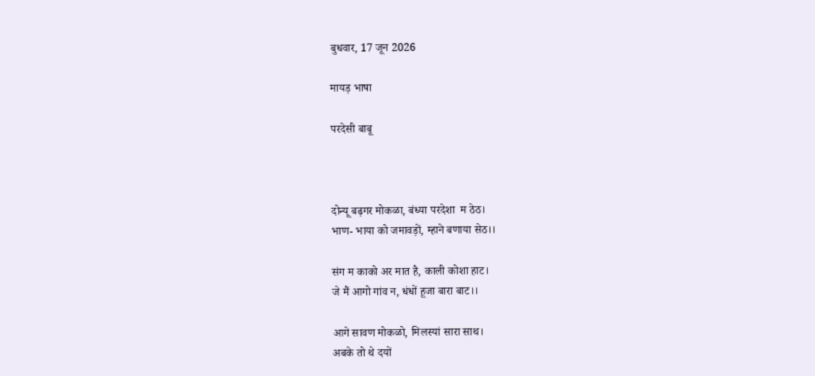बुधवार, 17 जून 2026

मायड़ भाषा

परदेसी बाबू



दोन्यू बढ़गर मोकळा, बंध्या परदेशा  म ठेठ।
भाण- भाया को जमावड़ों, म्हाने बणाया सेठ।।

संग म काको अर मात है, काली कोशा हाट।
जे मैं आगो गांव न, धंधों हूजा बारा बाट।।

आगे सावण मोकळो, मिलस्यां सारा साथ।
अबके तो थे दयों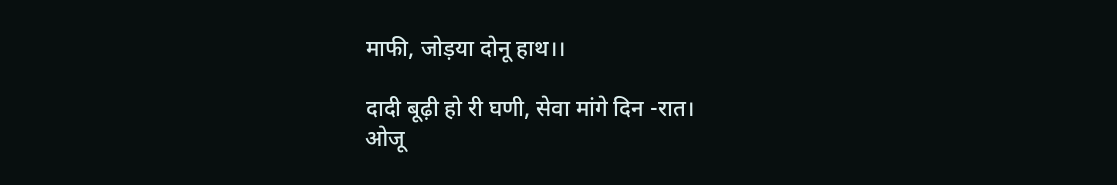माफी, जोड़या दोनू हाथ।।

दादी बूढ़ी हो री घणी, सेवा मांगे दिन -रात।
ओजू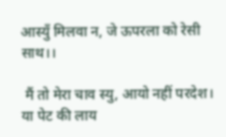आस्युँ मिलवा न, जे ऊपरला को रेसी साथ।।

 मैं तो मेरा चाव स्यु, आयो नहीं परदेश।
या पेट की लाय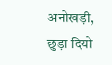अनोखड़ी, छुड़ा दियो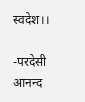स्वदेश।।

-परदेसी आनन्द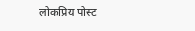लोकप्रिय पोस्ट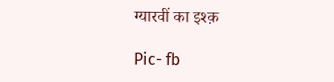ग्यारवीं का इश्क़

Pic- fb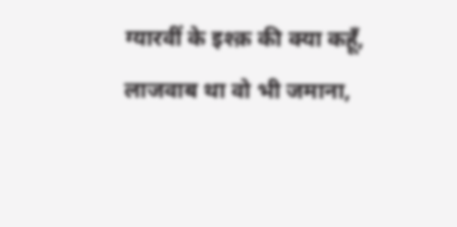ग्यारवीं के इश्क़ की क्या कहूँ,  लाजवाब था वो भी जमाना,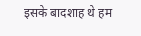इसके बादशाह थे हम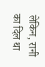लेकिन, रानी का दिल था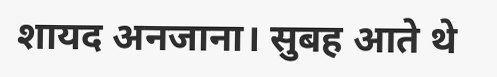शायद अनजाना। सुबह आते थे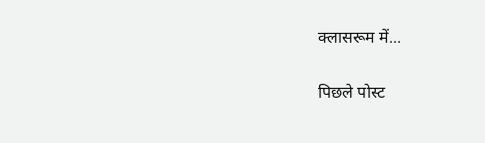क्लासरूम में...

पिछले पोस्ट